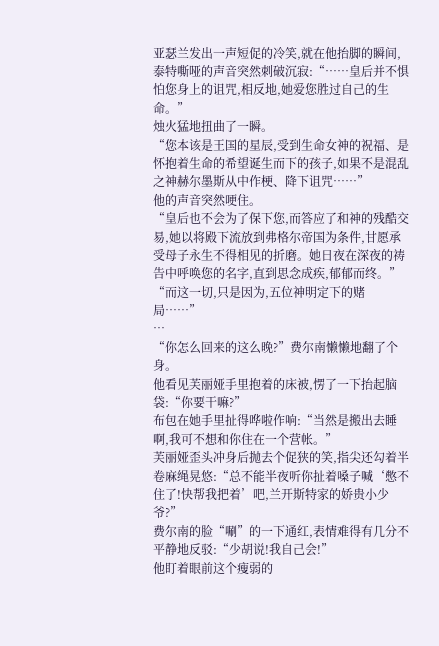亚瑟兰发出一声短促的冷笑,就在他抬脚的瞬间,泰特嘶哑的声音突然刺破沉寂:“……皇后并不惧怕您身上的诅咒,相反地,她爱您胜过自己的生命。”
烛火猛地扭曲了一瞬。
“您本该是王国的星辰,受到生命女神的祝福、是怀抱着生命的希望诞生而下的孩子,如果不是混乱之神赫尔墨斯从中作梗、降下诅咒……”
他的声音突然哽住。
“皇后也不会为了保下您,而答应了和神的残酷交易,她以将殿下流放到弗格尔帝国为条件,甘愿承受母子永生不得相见的折磨。她日夜在深夜的祷告中呼唤您的名字,直到思念成疾,郁郁而终。”
“而这一切,只是因为,五位神明定下的赌局……”
…
“你怎么回来的这么晚?”费尔南懒懒地翻了个身。
他看见芙丽娅手里抱着的床被,愣了一下抬起脑袋:“你要干嘛?”
布包在她手里扯得哗啦作响:“当然是搬出去睡啊,我可不想和你住在一个营帐。”
芙丽娅歪头冲身后抛去个促狭的笑,指尖还勾着半卷麻绳晃悠:“总不能半夜听你扯着嗓子喊‘憋不住了!快帮我把着’吧,兰开斯特家的娇贵小少爷?”
费尔南的脸“唰”的一下通红,表情难得有几分不平静地反驳:“少胡说!我自己会!”
他盯着眼前这个瘦弱的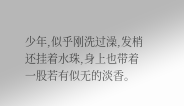少年,似乎刚洗过澡,发梢还挂着水珠,身上也带着一股若有似无的淡香。